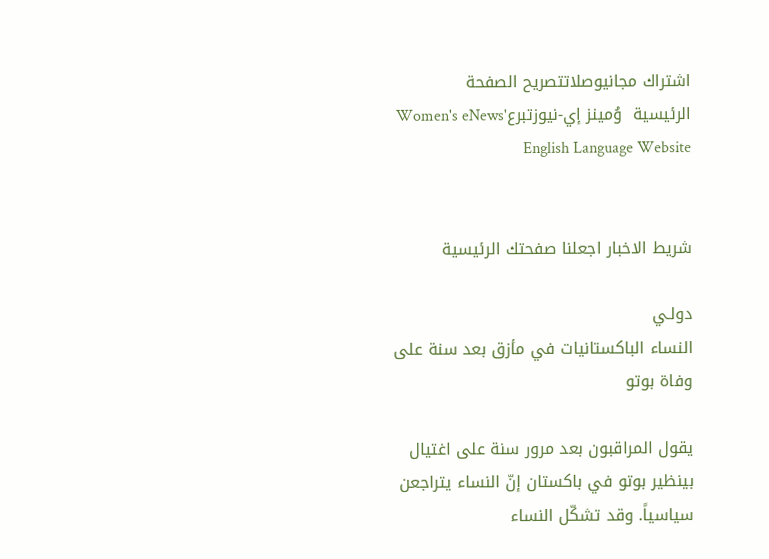اشتراك مجانيوصلاتتصريح الصفحة
الرئيسية  وُمينز إي-نيوزتبرعWomen's eNews' English Language Website


شريط الاخبار اجعلنا صفحتك الرئيسية

دولـي
النساء الباكستانيات في مأزق بعد سنة على وفاة بوتو

يقول المراقبون بعد مرور سنة على اغتيال بينظير بوتو في باكستان إنّ النساء يتراجعن سياسياً. وقد تشكّل النساء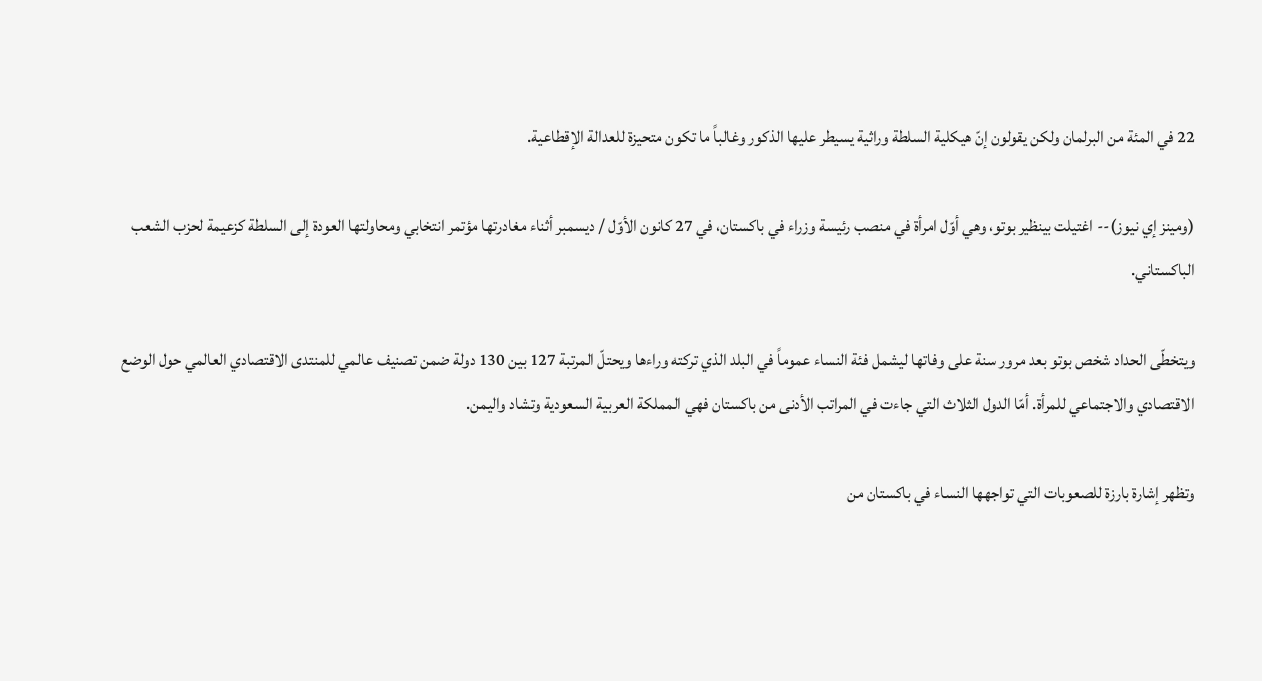22 في المئة من البرلمان ولكن يقولون إنّ هيكلية السلطة وراثية يسيطر عليها الذكور وغالباً ما تكون متحيزة للعدالة الإقطاعية.

(ومينز إي نيوز)-- اغتيلت بينظير بوتو، وهي أوّل امرأة في منصب رئيسة وزراء في باكستان، في 27 كانون الأوّل / ديسمبر أثناء مغادرتها مؤتمر انتخابي ومحاولتها العودة إلى السلطة كزعيمة لحزب الشعب الباكستاني.

ويتخطّى الحداد شخص بوتو بعد مرور سنة على وفاتها ليشمل فئة النساء عموماً في البلد الذي تركته وراءها ويحتلّ المرتبة 127 بين 130 دولة ضمن تصنيف عالمي للمنتدى الاقتصادي العالمي حول الوضع الاقتصادي والاجتماعي للمرأة. أمّا الدول الثلاث التي جاءت في المراتب الأدنى من باكستان فهي المملكة العربية السعودية وتشاد واليمن.

وتظهر إشارة بارزة للصعوبات التي تواجهها النساء في باكستان من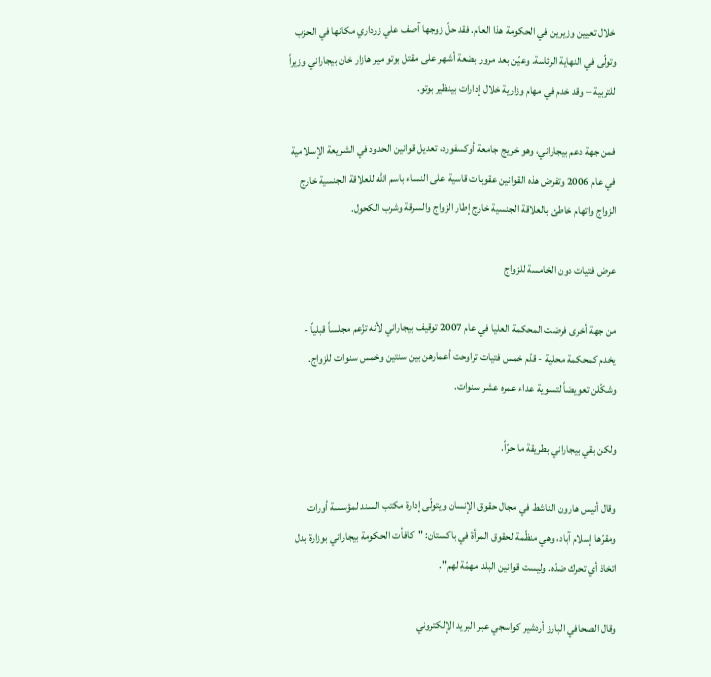خلال تعيين وزيرين في الحكومة هذا العام. فقد حلّ زوجها آصف علي زرداري مكانها في الحزب وتولّى في النهاية الرئاسة. وعيّن بعد مرور بضعة أشهر على مقتل بوتو مير هازار خان بيجاراني وزيراً للتربية – وقد خدم في مهام وزارية خلال إدارات بينظير بوتو.

فمن جهة دعم بيجاراني، وهو خريج جامعة أوكسفورد، تعديل قوانين الحدود في الشريعة الإسلامية في عام 2006 وتفرض هذه القوانين عقوبات قاسية على النساء باسم الله للعلاقة الجنسية خارج الزواج واتهام خاطئ بالعلاقة الجنسية خارج إطار الزواج والسرقة وشرب الكحول.

عرض فتيات دون الخامسة للزواج

من جهة أخرى فرضت المحكمة العليا في عام 2007 توقيف بيجاراني لأنه تزّعم مجلساً قبلياً - يخدم كمحكمة محلية - قدّم خمس فتيات تراوحت أعمارهن بين سنتين وخمس سنوات للزواج. وشكّلن تعويضاً لتسوية عداء عمره عشر سنوات.

ولكن بقي بيجاراني بطريقة ما حرّاً.

وقال أنيس هارون الناشط في مجال حقوق الإنسان ويتولّى إدارة مكتب السند لمؤسسة أورات ومقرّها إسلام آباد، وهي منظّمة لحقوق المرأة في باكستان: "كافأت الحكومة بيجاراني بوزارة بدل اتخاذ أي تحرك ضدّه. وليست قوانين البلد مهمّة لهم".

وقال الصحافي البارز أردشير كواسجي عبر البريد الإلكتروني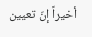أخيراً إنّ تعيين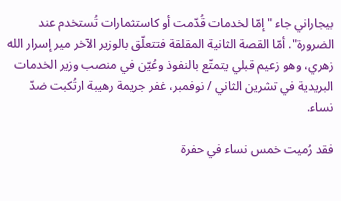بيجاراني جاء "إمّا لخدمات قُدّمت أو كاستثمارات تُستخدم عند الضرورة". أمّا القصة الثانية المقلقة فتتعلّق بالوزير الآخر مير إسرار الله زهري، وهو زعيم قبلي يتمتّع بالنفوذ وعُيّن في منصب وزير الخدمات البريدية في تشرين الثاني / نوفمبر، غفر جريمة رهيبة ارتُكبت ضدّ نساء.

فقد رُميت خمس نساء في حفرة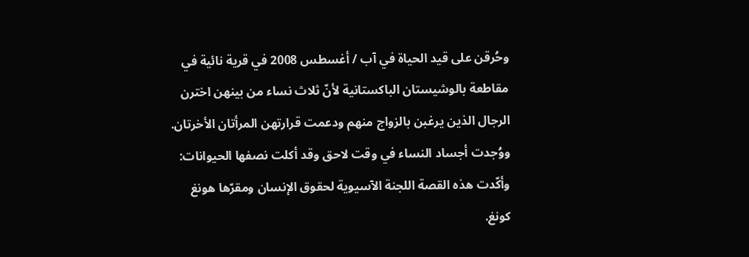وحُرقن على قيد الحياة في آب / أغسطس 2008 في قرية نائية في مقاطعة بالوشيستان الباكستانية لأنّ ثلاث نساء من بينهن اخترن الرجال الذين يرغبن بالزواج منهم ودعمت قرارتهن المرأتان الأخرتان. ووُجدت أجساد النساء في وقت لاحق وقد أكلت نصفها الحيوانات: وأكّدت هذه القصة اللجنة الآسيوية لحقوق الإنسان ومقرّها هونغ كونغ.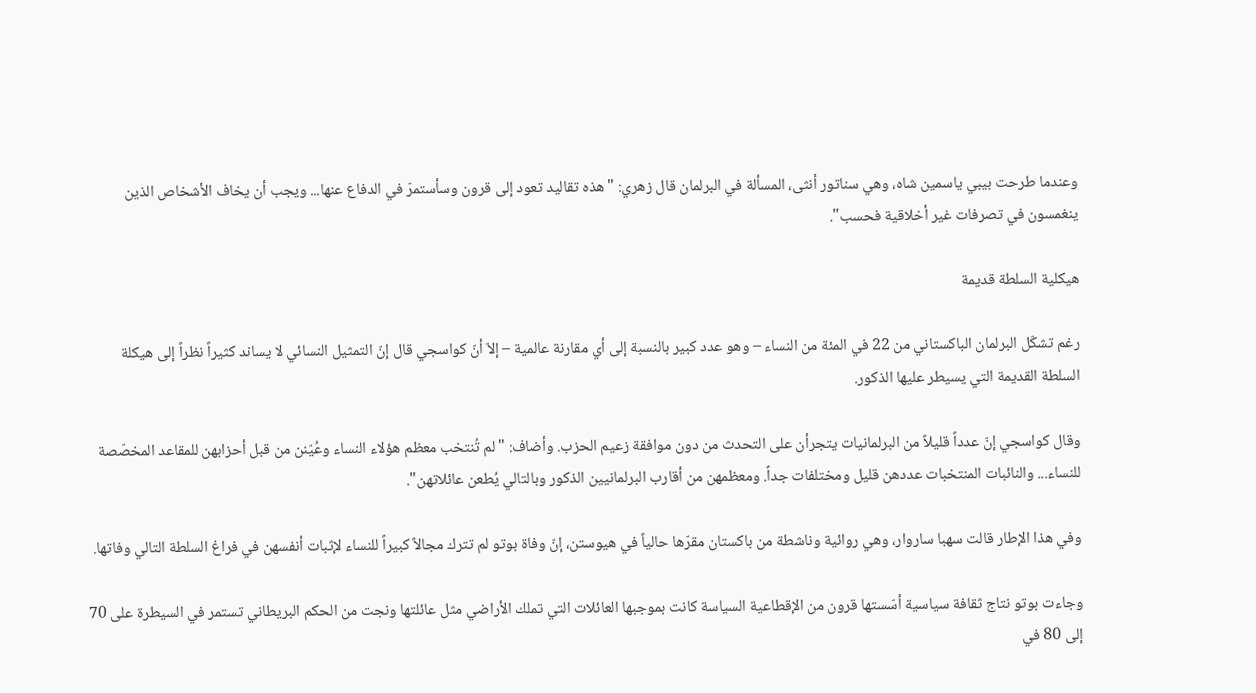وعندما طرحت بيبي ياسمين شاه، وهي سناتور أنثى، المسألة في البرلمان قال زهري: "هذه تقاليد تعود إلى قرون وسأستمرّ في الدفاع عنها... ويجب أن يخاف الأشخاص الذين ينغمسون في تصرفات غير أخلاقية فحسب".

هيكلية السلطة قديمة

رغم تشكّل البرلمان الباكستاني من 22 في المئة من النساء – وهو عدد كبير بالنسبة إلى أي مقارنة عالمية – إلاّ أنّ كواسجي قال إنّ التمثيل النسائي لا يساند كثيراً نظراً إلى هيكلة السلطة القديمة التي يسيطر عليها الذكور.

وقال كواسجي إنّ عدداً قليلاً من البرلمانيات يتجرأن على التحدث من دون موافقة زعيم الحزب. وأضاف: "لم تُنتخب معظم هؤلاء النساء وعُيّنن من قبل أحزابهن للمقاعد المخصّصة للنساء... والنائبات المنتخبات عددهن قليل ومختلفات جداً. ومعظمهن من أقارب البرلمانيين الذكور وبالتالي يُطعن عائلاتهن".

وفي هذا الإطار قالت سهبا ساروار، وهي روائية وناشطة من باكستان مقرّها حالياً في هيوستن، إنّ وفاة بوتو لم تترك مجالاً كبيراً للنساء لإثبات أنفسهن في فراغ السلطة التالي وفاتها.

وجاءت بوتو نتاج ثقافة سياسية أسّستها قرون من الإقطاعية السياسة كانت بموجبها العائلات التي تملك الأراضي مثل عائلتها ونجت من الحكم البريطاني تستمر في السيطرة على 70 إلى 80 في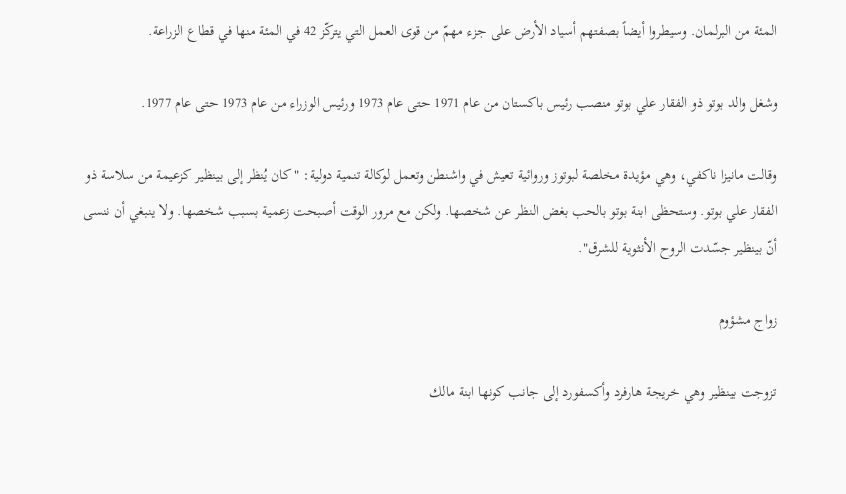المئة من البرلمان. وسيطروا أيضاً بصفتهم أسياد الأرض على جزء مهمّ من قوى العمل التي يتركّز 42 في المئة منها في قطاع الزراعة.

وشغل والد بوتو ذو الفقار علي بوتو منصب رئيس باكستان من عام 1971 حتى عام 1973 ورئيس الوزراء من عام 1973 حتى عام 1977.

وقالت مانيزا ناكفي، وهي مؤيدة مخلصة لبوتوز وروائية تعيش في واشنطن وتعمل لوكالة تنمية دولية: "كان يُنظر إلى بينظير كزعيمة من سلاسة ذو الفقار علي بوتو. وستحظى ابنة بوتو بالحب بغض النظر عن شخصها. ولكن مع مرور الوقت أصبحت زعمية بسبب شخصها. ولا ينبغي أن ننسى أنّ بينظير جسّدت الروح الأنثوية للشرق".

زواج مشؤوم

تزوجت بينظير وهي خريجة هارفرد وأكسفورد إلى جانب كونها ابنة مالك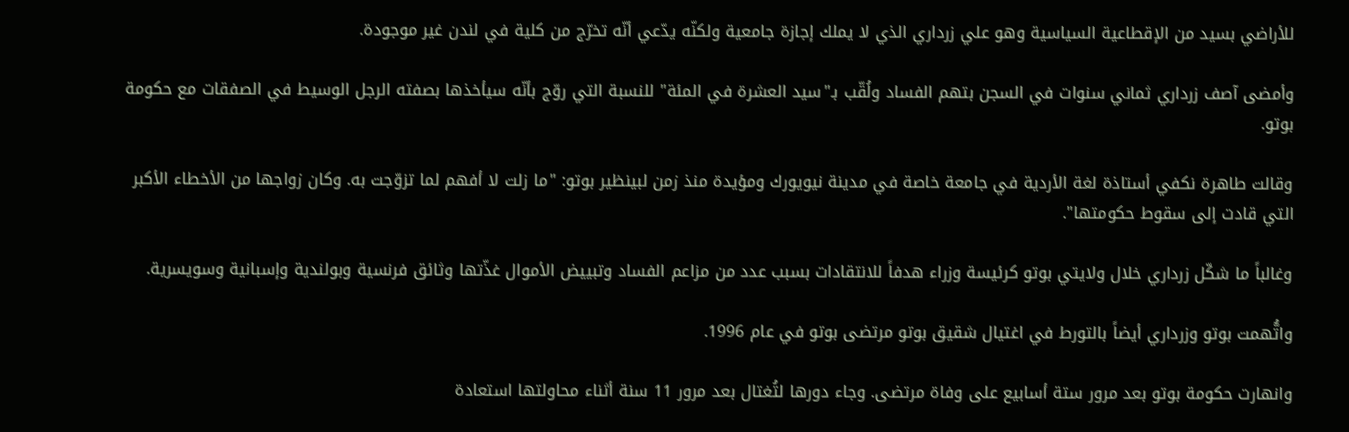للأراضي بسيد من الإقطاعية السياسية وهو علي زرداري الذي لا يملك إجازة جامعية ولكنّه يدّعي أنّه تخرّج من كلية في لندن غير موجودة.

وأمضى آصف زرداري ثماني سنوات في السجن بتهم الفساد ولُقّب بـ"سيد العشرة في المئة" للنسبة التي روّج بأنّه سيأخذها بصفته الرجل الوسيط في الصفقات مع حكومة بوتو.

وقالت طاهرة نكفي أستاذة لغة الأردية في جامعة خاصة في مدينة نيويورك ومؤيدة منذ زمن لبينظير بوتو: "ما زلت لا أفهم لما تزوّجت به. وكان زواجها من الأخطاء الأكبر التي قادت إلى سقوط حكومتها".

وغالباً ما شكّل زرداري خلال ولايتي بوتو كرئيسة وزراء هدفاً للانتقادات بسبب عدد من مزاعم الفساد وتبييض الأموال غذّتها وثائق فرنسية وبولندية وإسبانية وسويسرية.

واتُّهمت بوتو وزرداري أيضاً بالتورط في اغتيال شقيق بوتو مرتضى بوتو في عام 1996.

وانهارت حكومة بوتو بعد مرور ستة أسابيع على وفاة مرتضى. وجاء دورها لتُغتال بعد مرور 11 سنة أثناء محاولتها استعادة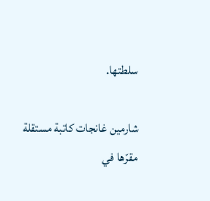سلطتها.

شارمين غانجات كاتبة مستقلة مقرّها في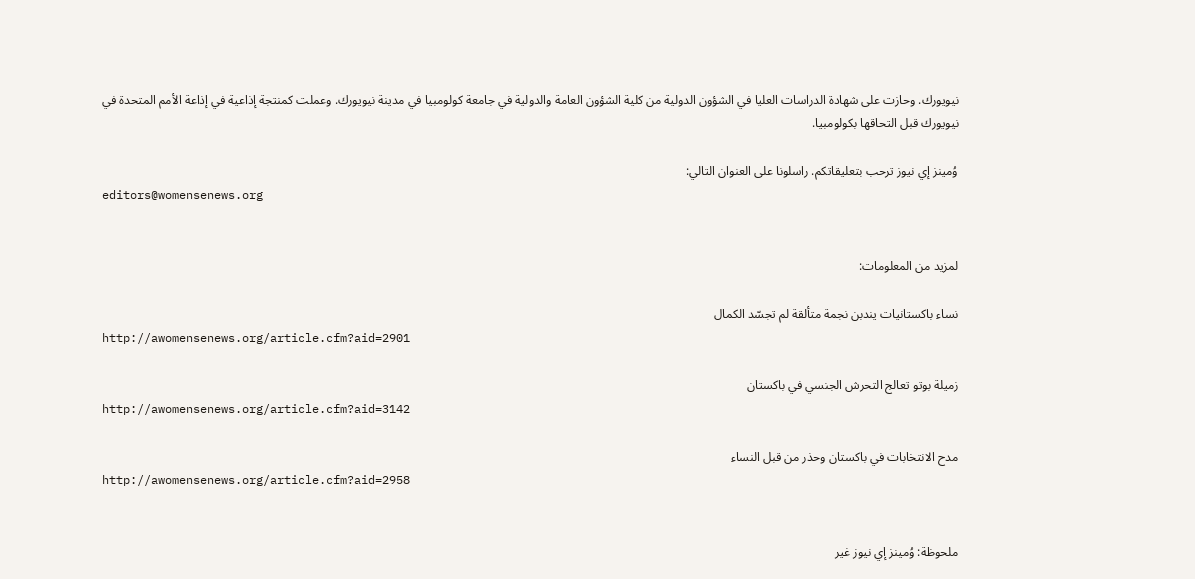نيويورك. وحازت على شهادة الدراسات العليا في الشؤون الدولية من كلية الشؤون العامة والدولية في جامعة كولومبيا في مدينة نيويورك. وعملت كمنتجة إذاعية في إذاعة الأمم المتحدة في نيويورك قبل التحاقها بكولومبيا.

وُمينز إي نيوز ترحب بتعليقاتكم. راسلونا على العنوان التالي:
editors@womensenews.org


لمزيد من المعلومات:

نساء باكستانيات يندبن نجمة متألقة لم تجسّد الكمال
http://awomensenews.org/article.cfm?aid=2901

زميلة بوتو تعالج التحرش الجنسي في باكستان
http://awomensenews.org/article.cfm?aid=3142

مدح الانتخابات في باكستان وحذر من قبل النساء
http://awomensenews.org/article.cfm?aid=2958


ملحوظة: وُمينز إي نيوز غير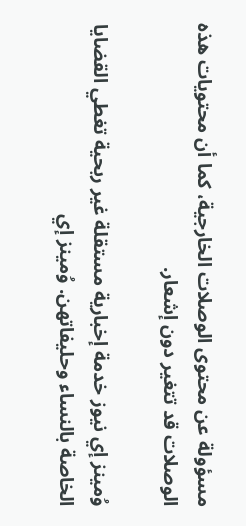مسؤولة عن محتوى الوصلات الخارجية، كما أن محتويات هذه الوصلات قد تتغير دون إشعار.

وُمينز إي نيوز خدمة إخبارية مستقلة غير ربحية تغطي القضايا الخاصة بالنساء وحليفاتهن. وُمينز إي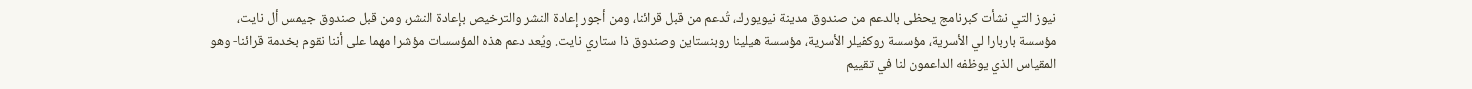نيوز التي نشأت كبرنامج يحظى بالدعم من صندوق مدينة نيويورك، تُدعم من قبل قرائنا، ومن أجور إعادة النشر والترخيص بإعادة النشر، ومن قبل صندوق جيمس أل نايت، مؤسسة باربارا لي الأسرية، مؤسسة روكفيلر الأسرية، مؤسسة هيلينا روبنستاين وصندوق ذا ستاري نايت. ويُعد دعم هذه المؤسسات مؤشرا مهما على أننا نقوم بخدمة قرائنا- وهو المقياس الذي يوظفه الداعمون لنا في تقييم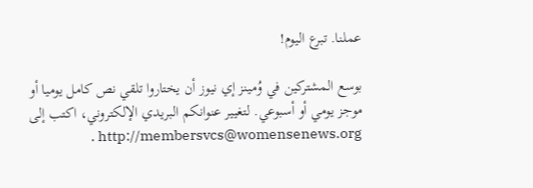عملنا. تبرع اليوم!

بوسع المشتركين في وُمينز إي نيوز أن يختاروا تلقي نص كامل يوميا أو موجز يومي أو أسبوعي. لتغيير عنوانكم البريدي الإلكتروني، اكتب إلى http://membersvcs@womensenews.org .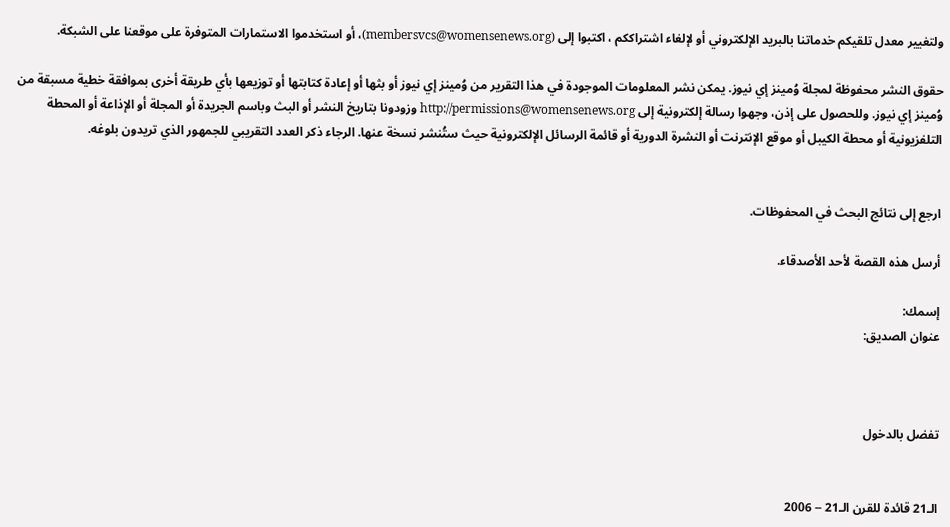ولتغيير معدل تلقيكم خدماتنا بالبريد الإلكتروني أو لإلغاء اشتراككم ، اكتبوا إلى (membersvcs@womensenews.org)، أو استخدموا الاستمارات المتوفرة على موقعنا على الشبكة.

حقوق النشر محفوظة لمجلة وُمينز إي نيوز. يمكن نشر المعلومات الموجودة في هذا التقرير من وُمينز إي نيوز أو بثها أو إعادة كتابتها أو توزيعها بأي طريقة أخرى بموافقة خطية مسبقة من وُمينز إي نيوز. وللحصول على إذن، وجهوا رسالة إلكترونية إلى http://permissions@womensenews.org وزودونا بتاريخ النشر أو البث وباسم الجريدة أو المجلة أو الإذاعة أو المحطة التلفزيونية أو محطة الكيبل أو موقع الإنترنت أو النشرة الدورية أو قائمة الرسائل الإلكترونية حيث ستُنشر نسخة عنها. الرجاء ذكر العدد التقريبي للجمهور الذي تريدون بلوغه.


ارجع إلى نتائج البحث في المحفوظات.

أرسل هذه القصة لأحد الأصدقاء.

إسمك:
عنوان الصديق:



تفضل بالدخول


الـ21 قائدة للقرن الـ21 -- 2006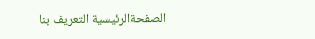الصفحةالرئيسية التعريف بنا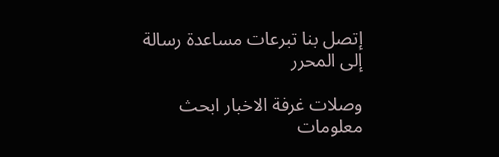إتصل بنا تبرعات مساعدة رسالة إلى المحرر

وصلات غرفة الاخبار ابحث معلومات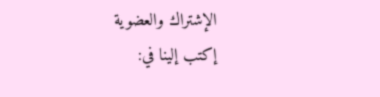الإشتراك والعضوية
إكتب إلينا في: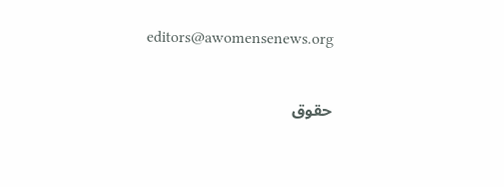editors@awomensenews.org



حقوق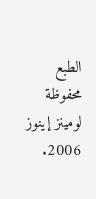الطبع محفوظة لومينز إينوز 2006.